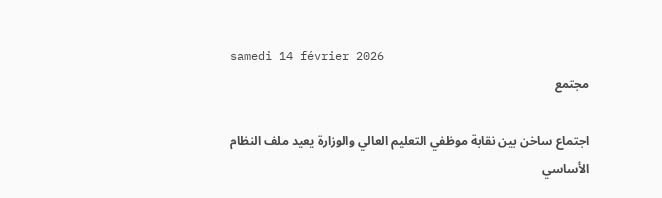samedi 14 février 2026
مجتمع

اجتماع ساخن بين نقابة موظفي التعليم العالي والوزارة يعيد ملف النظام الأساسي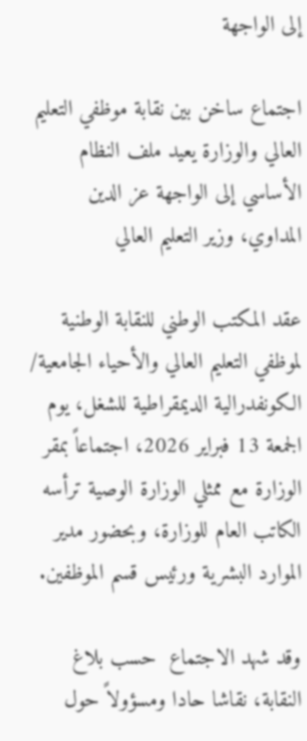إلى الواجهة

اجتماع ساخن بين نقابة موظفي التعليم العالي والوزارة يعيد ملف النظام الأساسي إلى الواجهة عز الدين المداوي، وزير التعليم العالي

عقد المكتب الوطني للنقابة الوطنية لموظفي التعليم العالي والأحياء الجامعية/ الكونفدرالية الديمقراطية للشغل، يوم الجمعة 13 فبراير 2026، اجتماعاً بمقر الوزارة مع ممثلي الوزارة الوصية ترأسه  الكاتب العام للوزارة، وبحضور مدير الموارد البشرية ورئيس قسم الموظفين.

وقد شهد الاجتماع  حسب بلاغ النقابة، نقاشا حادا ومسؤولاً حول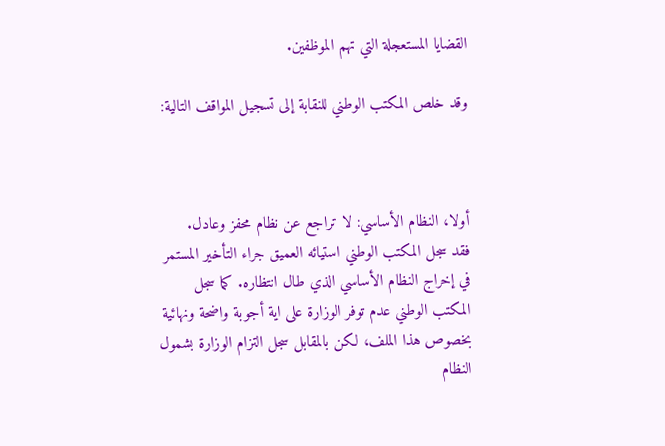القضايا المستعجلة التي تهم الموظفين.

وقد خلص المكتب الوطني للنقابة إلى تسجيل المواقف التالية:



أولا، النظام الأساسي: لا تراجع عن نظام محفز وعادل.
فقد سجل المكتب الوطني استيائه العميق جراء التأخير المستمر في إخراج النظام الأساسي الذي طال انتظاره. كما سجل المكتب الوطني عدم توفر الوزارة على اية أجوبة واضحة ونهائية بخصوص هذا الملف، لكن بالمقابل سجل التزام الوزارة بشمول النظام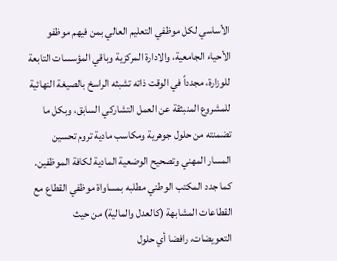الأساسي لكل موظفي التعليم العالي بمن فيهم موظفو الأحياء الجامعية، والادارة المركزية وباقي المؤسسات التابعة للوزارة، مجدداً في الوقت ذاته تشبثه الراسخ بالصيغة النهائية للمشروع المنبثقة عن العمل التشاركي السابق، وبكل ما تضمنته من حلول جوهرية ومكاسب مادية تروم تحسين المسار المهني وتصحيح الوضعية المادية لكافة الموظفين. كما جدد المكتب الوطني مطلبه بمساواة موظفي القطاع مع القطاعات المشابهة (كالعدل والمالية) من حيث التعويضات، رافضا أي حلول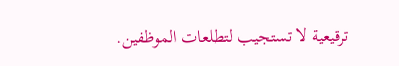ترقيعية لا تستجيب لتطلعات الموظفين.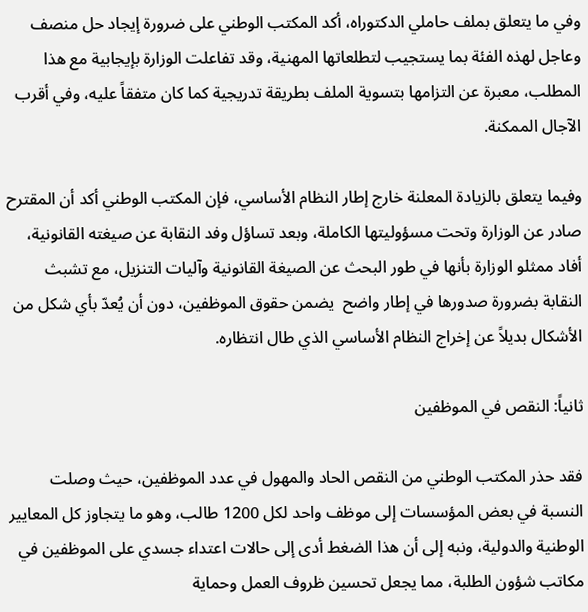وفي ما يتعلق بملف حاملي الدكتوراه، أكد المكتب الوطني على ضرورة إيجاد حل منصف وعاجل لهذه الفئة بما يستجيب لتطلعاتها المهنية، وقد تفاعلت الوزارة بإيجابية مع هذا المطلب، معبرة عن التزامها بتسوية الملف بطريقة تدريجية كما كان متفقاً عليه، وفي أقرب الآجال الممكنة.

وفيما يتعلق بالزيادة المعلنة خارج إطار النظام الأساسي، فإن المكتب الوطني أكد أن المقترح صادر عن الوزارة وتحت مسؤوليتها الكاملة، وبعد تساؤل وفد النقابة عن صيغته القانونية، أفاد ممثلو الوزارة بأنها في طور البحث عن الصيغة القانونية وآليات التنزيل، مع تشبث النقابة بضرورة صدورها في إطار واضح  يضمن حقوق الموظفين، دون أن يُعدّ بأي شكل من الأشكال بديلاً عن إخراج النظام الأساسي الذي طال انتظاره.

ثانياً: النقص في الموظفين

فقد حذر المكتب الوطني من النقص الحاد والمهول في عدد الموظفين، حيث وصلت النسبة في بعض المؤسسات إلى موظف واحد لكل 1200 طالب، وهو ما يتجاوز كل المعايير الوطنية والدولية، ونبه إلى أن هذا الضغط أدى إلى حالات اعتداء جسدي على الموظفين في مكاتب شؤون الطلبة، مما يجعل تحسين ظروف العمل وحماية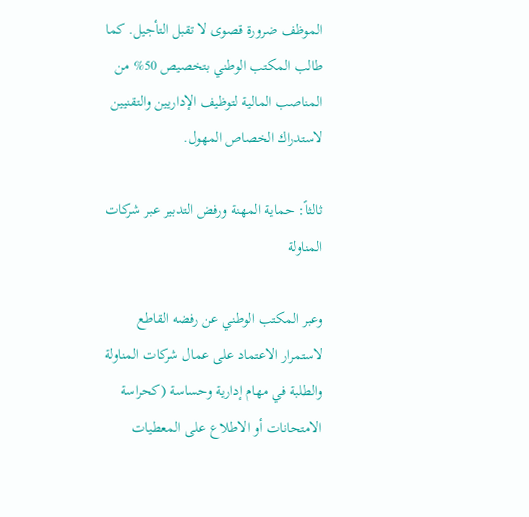الموظف ضرورة قصوى لا تقبل التأجيل. كما طالب المكتب الوطني بتخصيص 50% من المناصب المالية لتوظيف الإداريين والتقنيين لاستدراك الخصاص المهول.

ثالثاً: حماية المهنة ورفض التدبير عبر شركات المناولة

وعبر المكتب الوطني عن رفضه القاطع لاستمرار الاعتماد على عمال شركات المناولة والطلبة في مهام إدارية وحساسة (كحراسة الامتحانات أو الاطلاع على المعطيات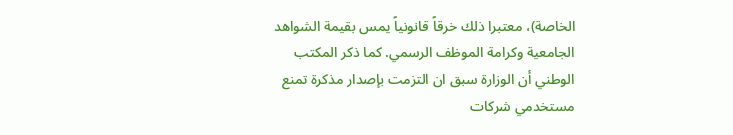الخاصة)، معتبرا ذلك خرقاً قانونياً يمس بقيمة الشواهد الجامعية وكرامة الموظف الرسمي. كما ذكر المكتب الوطني أن الوزارة سبق ان التزمت بإصدار مذكرة تمنع مستخدمي شركات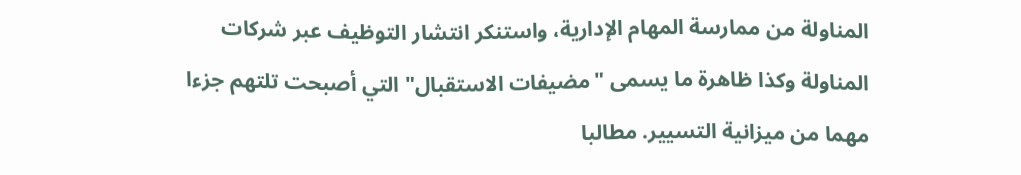المناولة من ممارسة المهام الإدارية، واستنكر انتشار التوظيف عبر شركات المناولة وكذا ظاهرة ما يسمى "مضيفات الاستقبال" التي أصبحت تلتهم جزءا مهما من ميزانية التسيير. مطالبا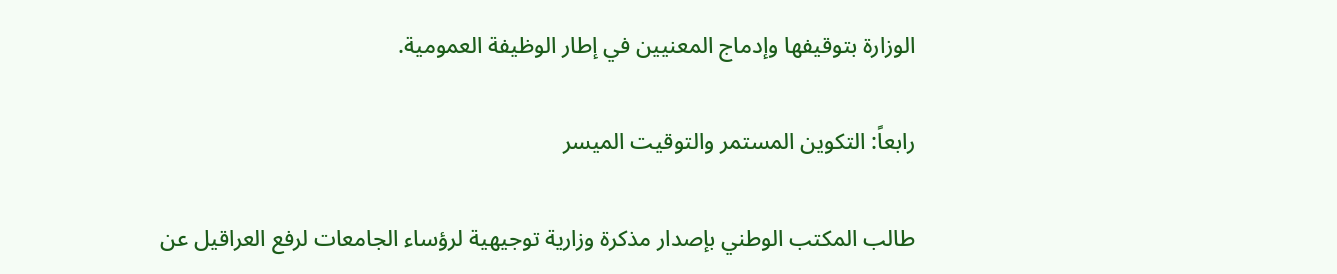الوزارة بتوقيفها وإدماج المعنيين في إطار الوظيفة العمومية.

رابعاً: التكوين المستمر والتوقيت الميسر

طالب المكتب الوطني بإصدار مذكرة وزارية توجيهية لرؤساء الجامعات لرفع العراقيل عن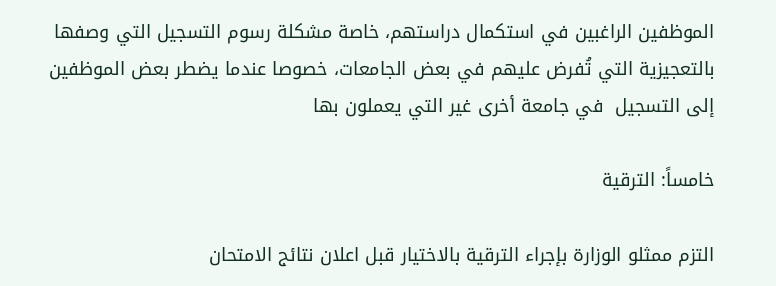الموظفين الراغبين في استكمال دراستهم، خاصة مشكلة رسوم التسجيل التي وصفها بالتعجيزية التي تُفرض عليهم في بعض الجامعات، خصوصا عندما يضطر بعض الموظفين إلى التسجيل  في جامعة أخرى غير التي يعملون بها

خامساً: الترقية

التزم ممثلو الوزارة بإجراء الترقية بالاختيار قبل اعلان نتائج الامتحان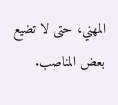المهني، حتى لا تضيع  بعض المناصب.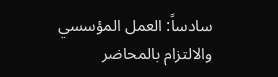سادساً: العمل المؤسسي والالتزام بالمحاضر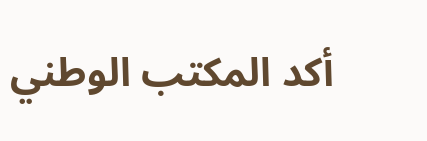أكد المكتب الوطني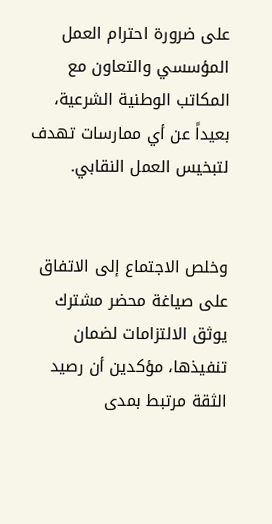على ضرورة احترام العمل المؤسسي والتعاون مع المكاتب الوطنية الشرعية، بعيداً عن أي ممارسات تهدف لتبخيس العمل النقابي.


وخلص الاجتماع إلى الاتفاق على صياغة محضر مشترك يوثق الالتزامات لضمان تنفيذها، مؤكدين أن رصيد الثقة مرتبط بمدى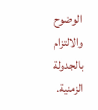الوضوح والالتزام بالجدولة الزمنية.